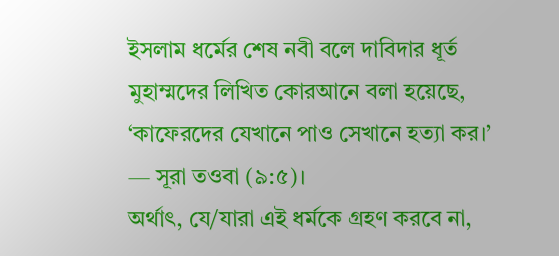ইসলাম ধর্মের শেষ নবী বলে দাবিদার ধূর্ত মুহাম্মদের লিখিত কোরআনে বলা হয়েছে,
‘কাফেরদের যেখানে পাও সেখানে হত্যা কর।’ — সূরা তওবা (৯:৫)।
অর্থাৎ, যে/যারা এই ধর্মকে গ্রহণ করবে না,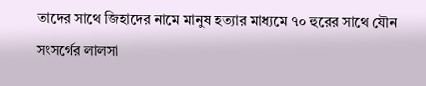তাদের সাথে জিহাদের নামে মানুষ হত্যার মাধ্যমে ৭০ হুরের সাথে যৌন সংসর্গের লালসা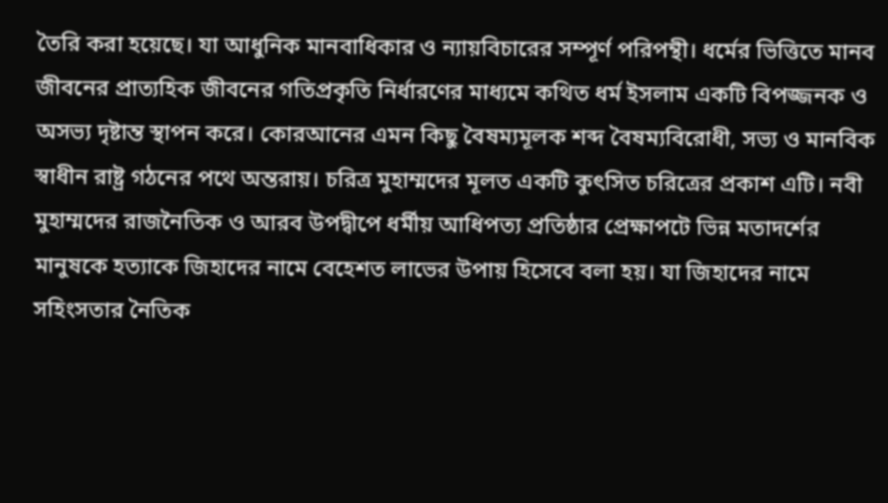তৈরি করা হয়েছে। যা আধুনিক মানবাধিকার ও ন্যায়বিচারের সম্পূর্ণ পরিপন্থী। ধর্মের ভিত্তিতে মানব জীবনের প্রাত্যহিক জীবনের গতিপ্রকৃতি নির্ধারণের মাধ্যমে কথিত ধর্ম ইসলাম একটি বিপজ্জনক ও অসভ্য দৃষ্টান্ত স্থাপন করে। কোরআনের এমন কিছু বৈষম্যমূলক শব্দ বৈষম্যবিরোধী, সভ্য ও মানবিক স্বাধীন রাষ্ট্র গঠনের পথে অন্তরায়। চরিত্র মুহাম্মদের মূলত একটি কুৎসিত চরিত্রের প্রকাশ এটি। নবী মুহাম্মদের রাজনৈতিক ও আরব উপদ্বীপে ধর্মীয় আধিপত্য প্রতিষ্ঠার প্রেক্ষাপটে ভিন্ন মতাদর্শের মানুষকে হত্যাকে জিহাদের নামে বেহেশত লাভের উপায় হিসেবে বলা হয়। যা জিহাদের নামে সহিংসতার নৈতিক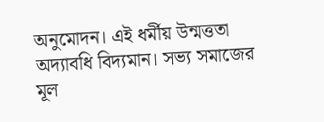অনুমোদন। এই ধর্মীয় উন্মত্ততা অদ্যাবধি বিদ্যমান। সভ্য সমাজের মূল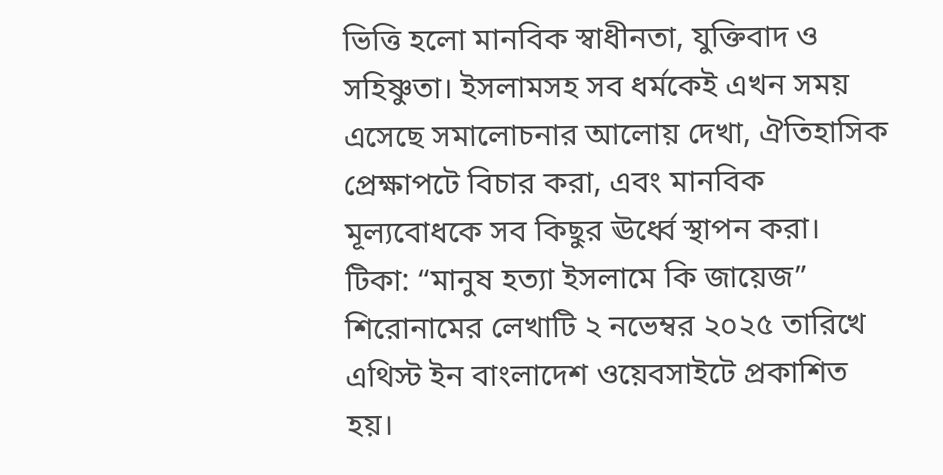ভিত্তি হলো মানবিক স্বাধীনতা, যুক্তিবাদ ও সহিষ্ণুতা। ইসলামসহ সব ধর্মকেই এখন সময় এসেছে সমালোচনার আলোয় দেখা, ঐতিহাসিক প্রেক্ষাপটে বিচার করা, এবং মানবিক মূল্যবোধকে সব কিছুর ঊর্ধ্বে স্থাপন করা।
টিকা: “মানুষ হত্যা ইসলামে কি জায়েজ” শিরোনামের লেখাটি ২ নভেম্বর ২০২৫ তারিখে এথিস্ট ইন বাংলাদেশ ওয়েবসাইটে প্রকাশিত হয়।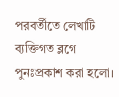পরবর্তীতে লেখাটি ব্যক্তিগত ব্লগে পুনঃপ্রকাশ করা হলো।